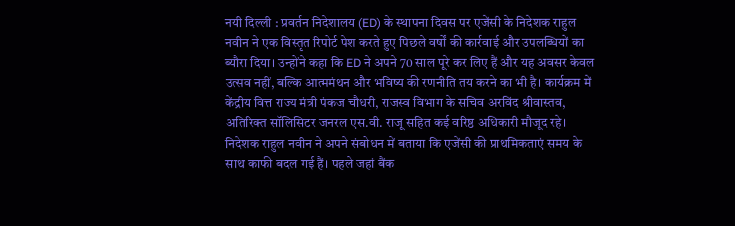नयी दिल्ली : प्रवर्तन निदेशालय (ED) के स्थापना दिवस पर एजेंसी के निदेशक राहुल नवीन ने एक विस्तृत रिपोर्ट पेश करते हुए पिछले वर्षों की कार्रवाई और उपलब्धियों का ब्यौरा दिया। उन्होंने कहा कि ED ने अपने 70 साल पूरे कर लिए हैं और यह अवसर केवल उत्सव नहीं, बल्कि आत्ममंथन और भविष्य की रणनीति तय करने का भी है। कार्यक्रम में केंद्रीय वित्त राज्य मंत्री पंकज चौधरी, राजस्व विभाग के सचिव अरविंद श्रीवास्तव, अतिरिक्त सॉलिसिटर जनरल एस.वी. राजू सहित कई वरिष्ठ अधिकारी मौजूद रहे।
निदेशक राहुल नवीन ने अपने संबोधन में बताया कि एजेंसी की प्राथमिकताएं समय के साथ काफी बदल गई हैं। पहले जहां बैंक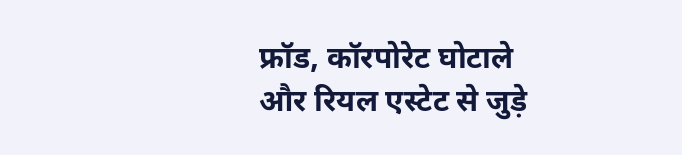फ्रॉड, कॉरपोरेट घोटाले और रियल एस्टेट से जुड़े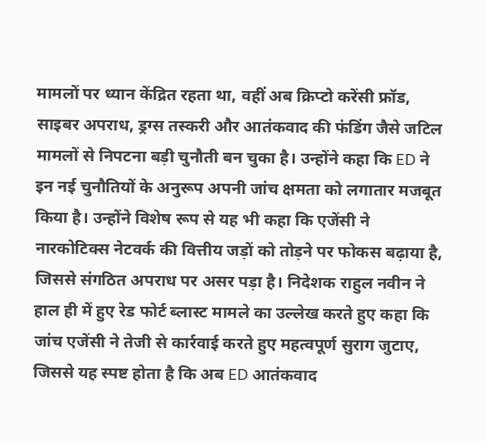मामलों पर ध्यान केंद्रित रहता था, वहीं अब क्रिप्टो करेंसी फ्रॉड, साइबर अपराध, ड्रग्स तस्करी और आतंकवाद की फंडिंग जैसे जटिल मामलों से निपटना बड़ी चुनौती बन चुका है। उन्होंने कहा कि ED ने इन नई चुनौतियों के अनुरूप अपनी जांच क्षमता को लगातार मजबूत किया है। उन्होंने विशेष रूप से यह भी कहा कि एजेंसी ने नारकोटिक्स नेटवर्क की वित्तीय जड़ों को तोड़ने पर फोकस बढ़ाया है, जिससे संगठित अपराध पर असर पड़ा है। निदेशक राहुल नवीन ने हाल ही में हुए रेड फोर्ट ब्लास्ट मामले का उल्लेख करते हुए कहा कि जांच एजेंसी ने तेजी से कार्रवाई करते हुए महत्वपूर्ण सुराग जुटाए, जिससे यह स्पष्ट होता है कि अब ED आतंकवाद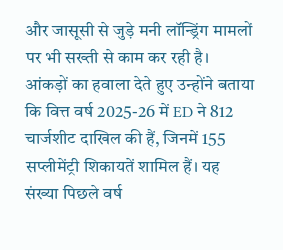और जासूसी से जुड़े मनी लॉन्ड्रिंग मामलों पर भी सख्ती से काम कर रही है।
आंकड़ों का हवाला देते हुए उन्होंने बताया कि वित्त वर्ष 2025-26 में ED ने 812 चार्जशीट दाखिल की हैं, जिनमें 155 सप्लीमेंट्री शिकायतें शामिल हैं। यह संख्या पिछले वर्ष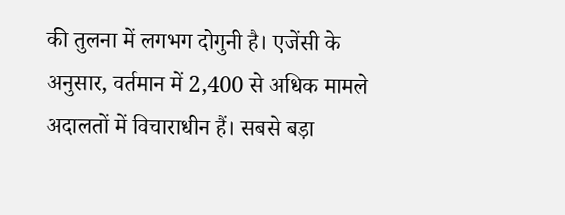की तुलना में लगभग दोगुनी है। एजेंसी के अनुसार, वर्तमान में 2,400 से अधिक मामले अदालतों में विचाराधीन हैं। सबसे बड़ा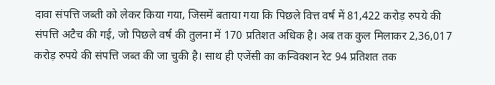दावा संपत्ति जब्ती को लेकर किया गया, जिसमें बताया गया कि पिछले वित्त वर्ष में 81,422 करोड़ रुपये की संपत्ति अटैच की गई, जो पिछले वर्ष की तुलना में 170 प्रतिशत अधिक है। अब तक कुल मिलाकर 2,36,017 करोड़ रुपये की संपत्ति जब्त की जा चुकी है। साथ ही एजेंसी का कन्विक्शन रेट 94 प्रतिशत तक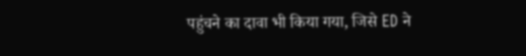पहुंचने का दावा भी किया गया, जिसे ED ने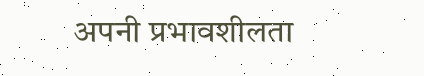अपनी प्रभावशीलता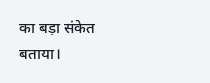का बड़ा संकेत बताया।